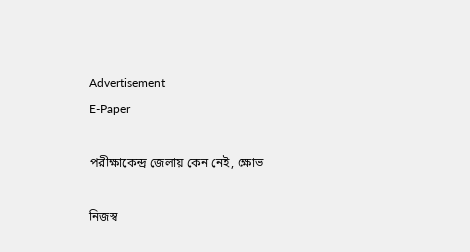Advertisement
E-Paper

পরীক্ষাকেন্দ্র জেলায় কেন নেই, ক্ষোভ

নিজস্ব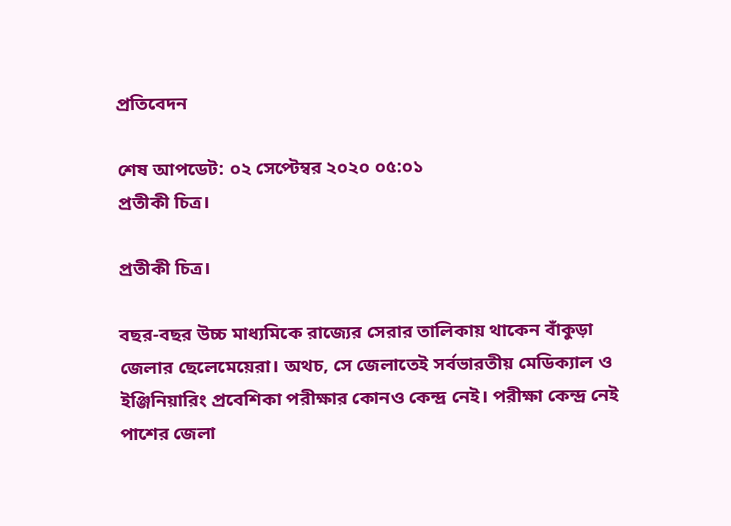প্রতিবেদন

শেষ আপডেট: ০২ সেপ্টেম্বর ২০২০ ০৫:০১
প্রতীকী চিত্র।

প্রতীকী চিত্র।

বছর-বছর উচ্চ মাধ্যমিকে রাজ্যের সেরার তালিকায় থাকেন বাঁকুড়া জেলার ছেলেমেয়েরা। অথচ, সে জেলাতেই সর্বভারতীয় মেডিক্যাল ও ইঞ্জিনিয়ারিং প্রবেশিকা পরীক্ষার কোনও কেন্দ্র নেই। পরীক্ষা কেন্দ্র নেই পাশের জেলা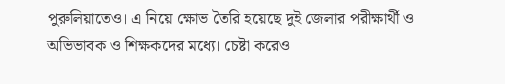পুরুলিয়াতেও। এ নিয়ে ক্ষোভ তৈরি হয়েছে দুই জেলার পরীক্ষার্থী ও অভিভাবক ও শিক্ষকদের মধ্যে। চেষ্টা করেও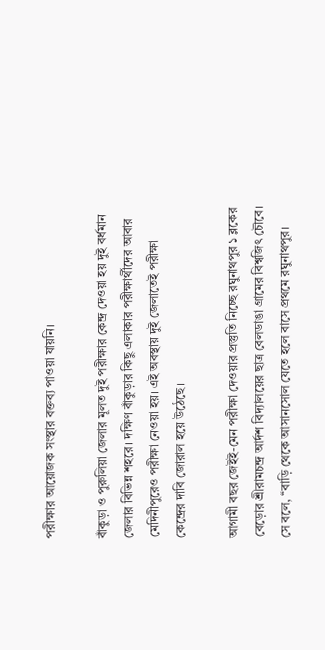পরীক্ষার আয়োজক সংস্থার বক্তব্য পাওয়া যায়নি।

বাঁকুড়া ও পুরুলিয়া জেলার মূলত দুই পরীক্ষার কেন্দ্র দেওয়া হয় দুই বর্ধমান জেলার বিভিন্ন শহরে। দক্ষিণ বাঁকুড়ার কিছু এলাকার পরীক্ষার্থীদের আবার মেদিনীপুরেও পরীক্ষা নেওয়া হয়। এই অবস্থায় দুই জেলাতেই পরীক্ষা কেন্দ্রের দাবি জোরাল হয়ে উঠেছে।

আগামী বছর জেইই-মেন পরীক্ষা দেওয়ার প্রস্তুতি নিচ্ছে রঘুনাথপুর ১ ব্লকের বেড়োর শ্রীরামচন্দ্র আর্দশ বিদ্যালয়ের ছাত্র বেলডাঙা গ্রামের বিশ্বজিৎ চৌবে। সে বলে, ‘‘বাড়ি থেকে আসানসোল যেতে হলে বাসে প্রথমে রঘুনাথপুর।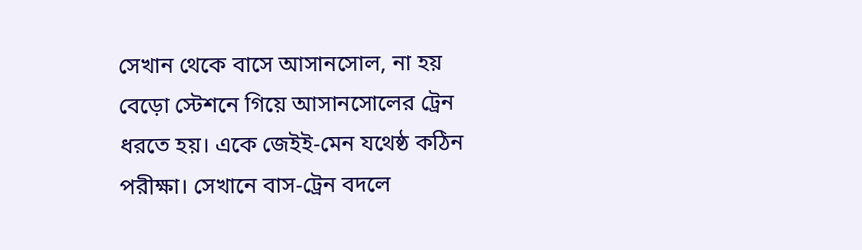সেখান থেকে বাসে আসানসোল, না হয় বেড়ো স্টেশনে গিয়ে আসানসোলের ট্রেন ধরতে হয়। একে জেইই-মেন যথেষ্ঠ কঠিন পরীক্ষা। সেখানে বাস-ট্রেন বদলে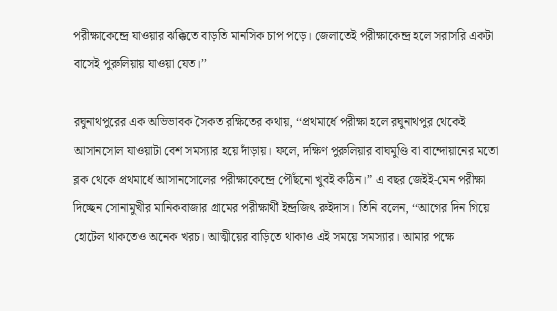পরীক্ষাকেন্দ্রে যাওয়ার ঝক্কিতে বাড়তি মানসিক চাপ পড়ে। জেলাতেই পরীক্ষাকেন্দ্র হলে সরাসরি একটা বাসেই পুরুলিয়ায় যাওয়া যেত।’’

রঘুনাথপুরের এক অভিভাবক সৈকত রক্ষিতের কথায়, ‘‘প্রথমার্ধে পরীক্ষা হলে রঘুনাথপুর থেকেই আসানসোল যাওয়াটা বেশ সমস্যার হয়ে দাঁড়ায়। ফলে, দক্ষিণ পুরুলিয়ার বাঘমুণ্ডি বা বান্দোয়ানের মতো ব্লক থেকে প্রথমার্ধে আসানসোলের পরীক্ষাকেন্দ্রে পৌঁছনো খুবই কঠিন।” এ বছর জেইই-মেন পরীক্ষা দিচ্ছেন সোনামুখীর মানিকবাজার গ্রামের পরীক্ষার্থী ইন্দ্রজিৎ রুইদাস। তিনি বলেন, ‘‘আগের দিন গিয়ে হোটেল থাকতেও অনেক খরচ। আত্মীয়ের বাড়িতে থাকাও এই সময়ে সমস্যার। আমার পক্ষে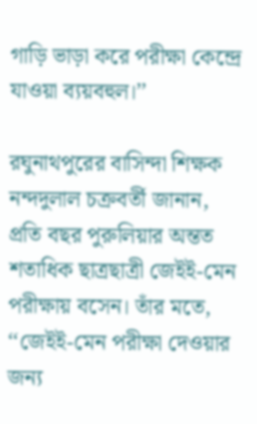গাড়ি ভাড়া করে পরীক্ষা কেন্দ্রে যাওয়া ব্যয়বহুল।’’

রঘুনাথপুরের বাসিন্দা শিক্ষক নন্দদুলাল চক্রবর্তী জানান, প্রতি বছর পুরুলিয়ার অন্তত শতাধিক ছাত্রছাত্রী জেইই-মেন পরীক্ষায় বসেন। তাঁর মতে, ‘‘জেইই-মেন পরীক্ষা দেওয়ার জন্য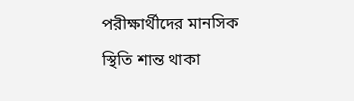পরীক্ষার্থীদের মানসিক স্থিতি শান্ত থাকা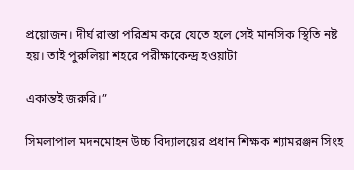প্রয়োজন। দীর্ঘ রাস্তা পরিশ্রম করে যেতে হলে সেই মানসিক স্থিতি নষ্ট হয়। তাই পুরুলিয়া শহরে পরীক্ষাকেন্দ্র হওয়াটা

একান্তই জরুরি।”

সিমলাপাল মদনমোহন উচ্চ বিদ্যালয়ের প্রধান শিক্ষক শ্যামরঞ্জন সিংহ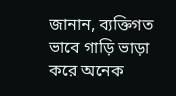জানান, ব্যক্তিগত ভাবে গাড়ি ভাড়া করে অনেক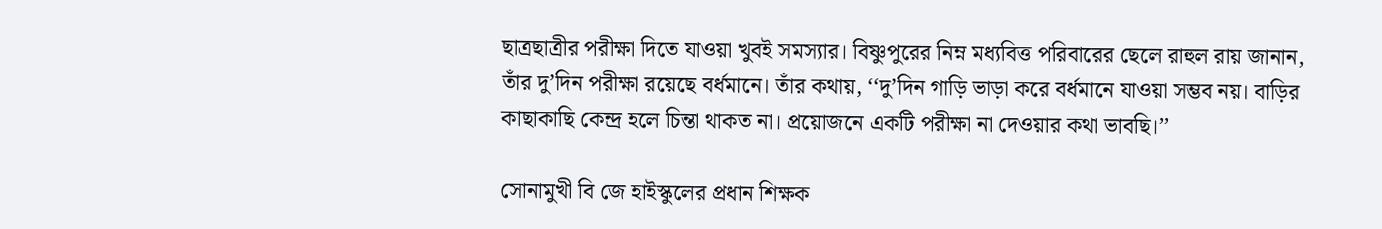ছাত্রছাত্রীর পরীক্ষা দিতে যাওয়া খুবই সমস্যার। বিষ্ণুপুরের নিম্ন মধ্যবিত্ত পরিবারের ছেলে রাহুল রায় জানান, তাঁর দু’দিন পরীক্ষা রয়েছে বর্ধমানে। তাঁর কথায়, ‘‘দু’দিন গাড়ি ভাড়া করে বর্ধমানে যাওয়া সম্ভব নয়। বাড়ির কাছাকাছি কেন্দ্র হলে চিন্তা থাকত না। প্রয়োজনে একটি পরীক্ষা না দেওয়ার কথা ভাবছি।’’

সোনামুখী বি জে হাইস্কুলের প্রধান শিক্ষক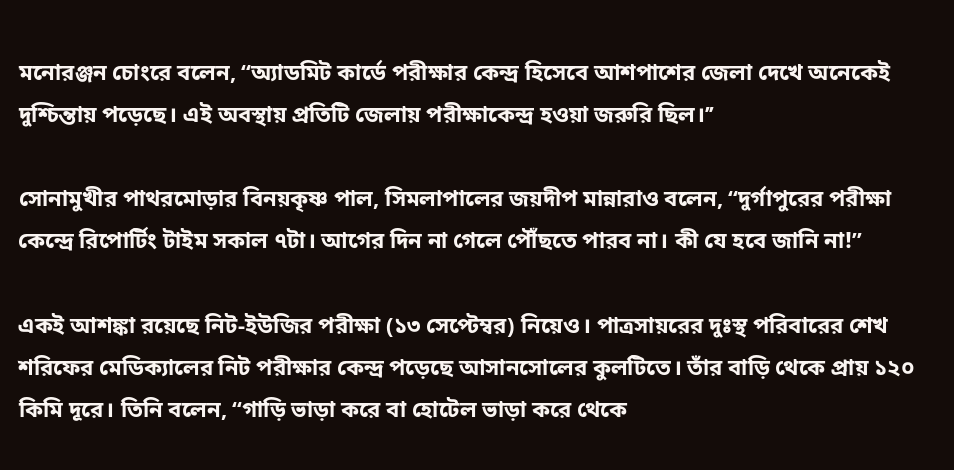মনোরঞ্জন চোংরে বলেন, ‘‘অ্যাডমিট কার্ডে পরীক্ষার কেন্দ্র হিসেবে আশপাশের জেলা দেখে অনেকেই দুশ্চিন্তায় পড়েছে। এই অবস্থায় প্রতিটি জেলায় পরীক্ষাকেন্দ্র হওয়া জরুরি ছিল।’’

সোনামুখীর পাথরমোড়ার বিনয়কৃষ্ণ পাল, সিমলাপালের জয়দীপ মান্নারাও বলেন, ‘‘দুর্গাপুরের পরীক্ষা কেন্দ্রে রিপোর্টিং টাইম সকাল ৭টা। আগের দিন না গেলে পৌঁছতে পারব না। কী যে হবে জানি না!’’

একই আশঙ্কা রয়েছে নিট-ইউজির পরীক্ষা (১৩ সেপ্টেম্বর) নিয়েও। পাত্রসায়রের দুঃস্থ পরিবারের শেখ শরিফের মেডিক্যালের নিট পরীক্ষার কেন্দ্র পড়েছে আসানসোলের কুলটিতে। তাঁর বাড়ি থেকে প্রায় ১২০ কিমি দূরে। তিনি বলেন, ‘‘গাড়ি ভাড়া করে বা হোটেল ভাড়া করে থেকে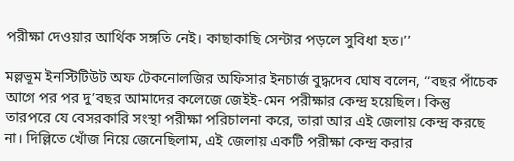পরীক্ষা দেওয়ার আর্থিক সঙ্গতি নেই। কাছাকাছি সেন্টার পড়লে সুবিধা হত।’’

মল্লভূম ইনস্টিটিউট অফ টেকনোলজির অফিসার ইনচার্জ বুদ্ধদেব ঘোষ বলেন, ‘‘বছর পাঁচেক আগে পর পর দু’বছর আমাদের কলেজে জেইই-মেন পরীক্ষার কেন্দ্র হয়েছিল। কিন্তু তারপরে যে বেসরকারি সংস্থা পরীক্ষা পরিচালনা করে, তারা আর এই জেলায় কেন্দ্র করছে না। দিল্লিতে খোঁজ নিয়ে জেনেছিলাম, এই জেলায় একটি পরীক্ষা কেন্দ্র করার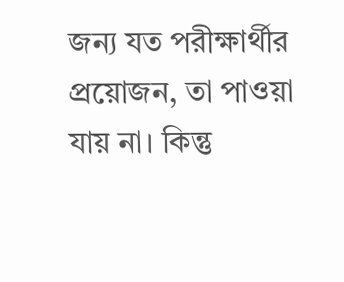জন্য যত পরীক্ষার্থীর প্রয়োজন, তা পাওয়া যায় না। কিন্তু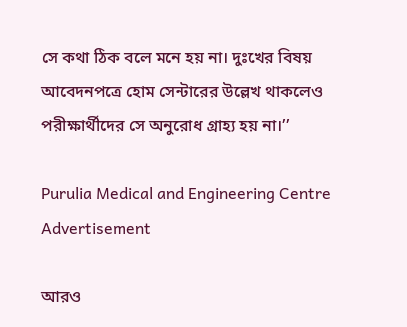সে কথা ঠিক বলে মনে হয় না। দুঃখের বিষয় আবেদনপত্রে হোম সেন্টারের উল্লেখ থাকলেও পরীক্ষার্থীদের সে অনুরোধ গ্রাহ্য হয় না।’’

Purulia Medical and Engineering Centre
Advertisement

আরও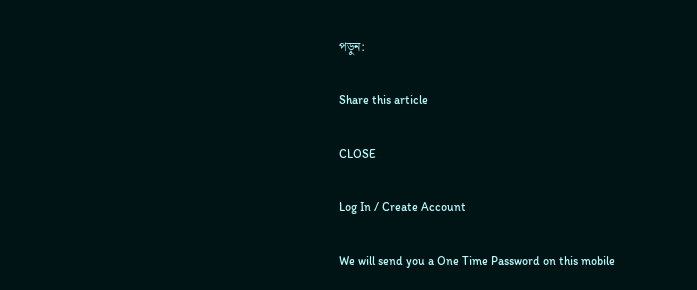পড়ুন:

Share this article

CLOSE

Log In / Create Account

We will send you a One Time Password on this mobile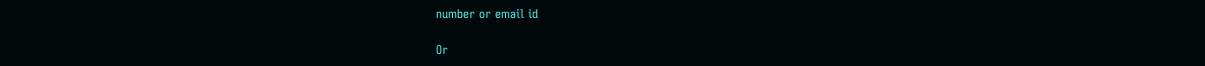number or email id

Or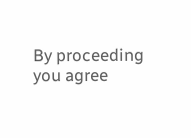By proceeding you agree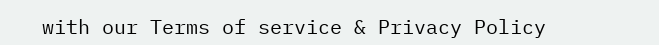with our Terms of service & Privacy Policy